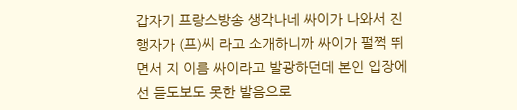갑자기 프랑스방송 생각나네 싸이가 나와서 진행자가 (프)씨 라고 소개하니까 싸이가 펄쩍 뛰면서 지 이름 싸이라고 발광하던데 본인 입장에선 듣도보도 못한 발음으로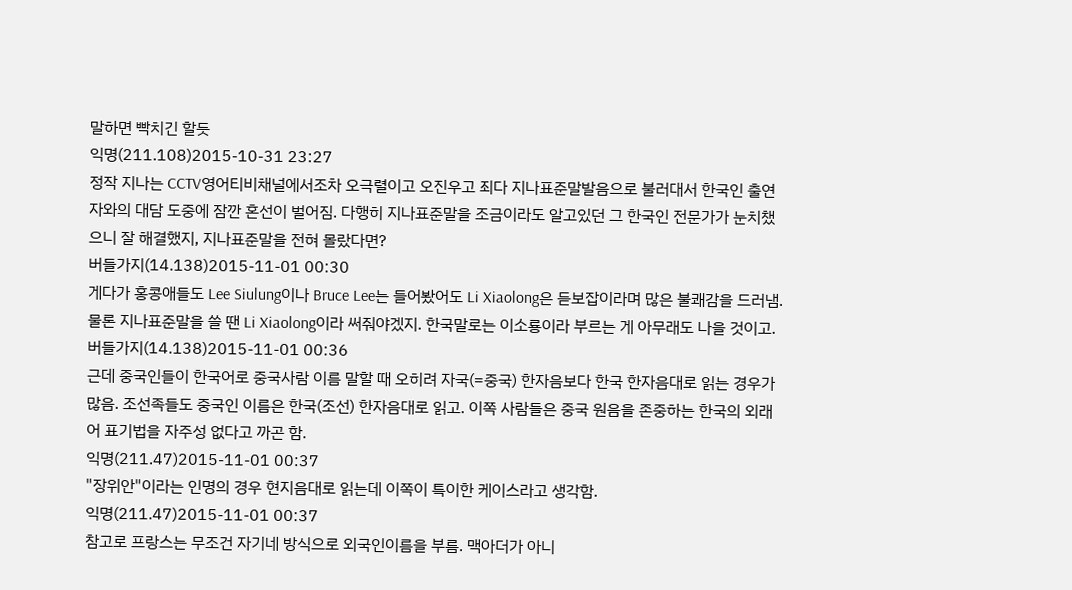말하면 빡치긴 할듯
익명(211.108)2015-10-31 23:27
정작 지나는 CCTV영어티비채널에서조차 오극렬이고 오진우고 죄다 지나표준말발음으로 불러대서 한국인 출연자와의 대담 도중에 잠깐 혼선이 벌어짐. 다행히 지나표준말을 조금이라도 알고있던 그 한국인 전문가가 눈치챘으니 잘 해결했지, 지나표준말을 전혀 몰랐다면?
버들가지(14.138)2015-11-01 00:30
게다가 홍콩애들도 Lee Siulung이나 Bruce Lee는 들어봤어도 Li Xiaolong은 듣보잡이라며 많은 불쾌감을 드러냄. 물론 지나표준말을 쓸 땐 Li Xiaolong이라 써줘야겠지. 한국말로는 이소룡이라 부르는 게 아무래도 나을 것이고.
버들가지(14.138)2015-11-01 00:36
근데 중국인들이 한국어로 중국사람 이름 말할 때 오히려 자국(=중국) 한자음보다 한국 한자음대로 읽는 경우가 많음. 조선족들도 중국인 이름은 한국(조선) 한자음대로 읽고. 이쪽 사람들은 중국 원음을 존중하는 한국의 외래어 표기법을 자주성 없다고 까곤 함.
익명(211.47)2015-11-01 00:37
"장위안"이라는 인명의 경우 현지음대로 읽는데 이쪽이 특이한 케이스라고 생각함.
익명(211.47)2015-11-01 00:37
참고로 프랑스는 무조건 자기네 방식으로 외국인이름을 부름. 맥아더가 아니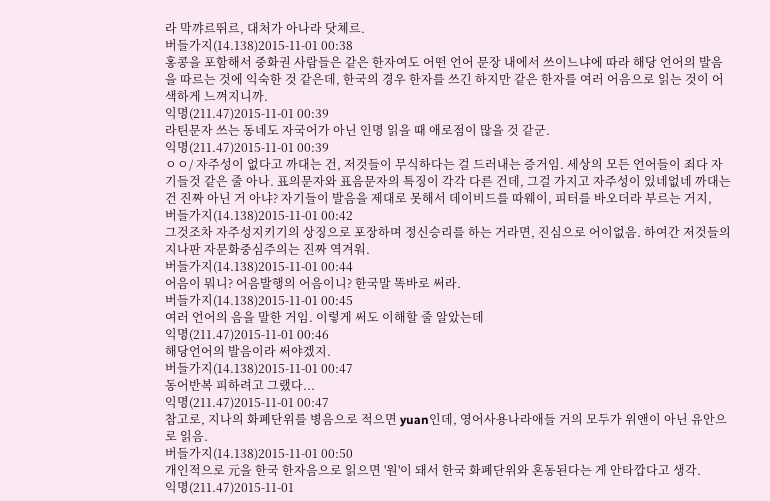라 막꺄르뛰르, 대처가 아나라 닷쳬르.
버들가지(14.138)2015-11-01 00:38
홍콩을 포함해서 중화권 사람들은 같은 한자여도 어떤 언어 문장 내에서 쓰이느냐에 따라 해당 언어의 발음을 따르는 것에 익숙한 것 같은데, 한국의 경우 한자를 쓰긴 하지만 같은 한자를 여러 어음으로 읽는 것이 어색하게 느껴지니까.
익명(211.47)2015-11-01 00:39
라틴문자 쓰는 동네도 자국어가 아닌 인명 읽을 때 애로점이 많을 것 같군.
익명(211.47)2015-11-01 00:39
ㅇㅇ/ 자주성이 없다고 까대는 건, 저것들이 무식하다는 걸 드러내는 증거임. 세상의 모든 언어들이 죄다 자기들것 같은 줄 아나. 표의문자와 표음문자의 특징이 각각 다른 건데, 그걸 가지고 자주성이 있네없네 까대는 건 진짜 아닌 거 아냐? 자기들이 발음을 제대로 못해서 데이비드를 따웨이, 피터를 바오더라 부르는 거지,
버들가지(14.138)2015-11-01 00:42
그것조차 자주성지키기의 상징으로 포장하며 정신승리를 하는 거라면, 진심으로 어이없음. 하여간 저것들의 지나판 자문화중심주의는 진짜 역겨워.
버들가지(14.138)2015-11-01 00:44
어음이 뭐니? 어음발행의 어음이니? 한국말 똑바로 써라.
버들가지(14.138)2015-11-01 00:45
여러 언어의 음을 말한 거임. 이렇게 써도 이해할 줄 알았는데
익명(211.47)2015-11-01 00:46
해당언어의 발음이라 써야겠지.
버들가지(14.138)2015-11-01 00:47
동어반복 피하려고 그랬다...
익명(211.47)2015-11-01 00:47
참고로, 지나의 화폐단위를 병음으로 적으면 yuan인데, 영어사용나라애들 거의 모두가 위앤이 아닌 유안으로 읽음.
버들가지(14.138)2015-11-01 00:50
개인적으로 元을 한국 한자음으로 읽으면 '원'이 돼서 한국 화폐단위와 혼동된다는 게 안타깝다고 생각.
익명(211.47)2015-11-01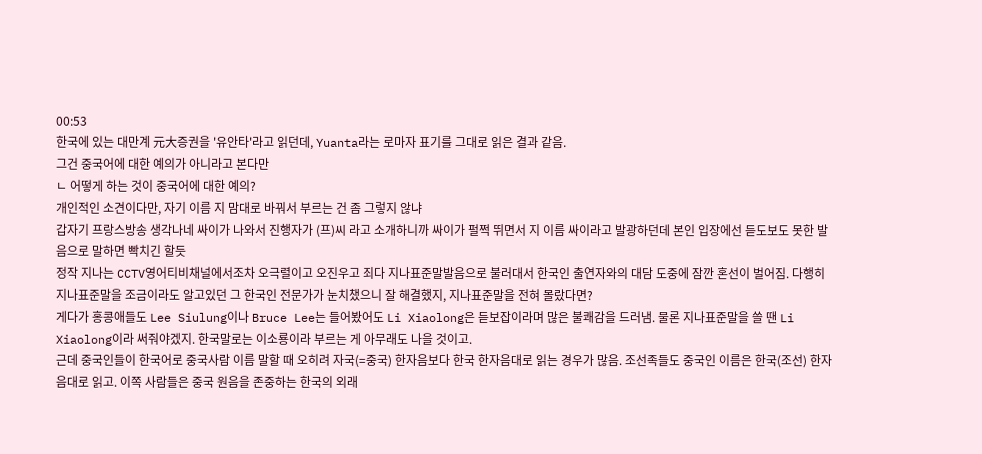00:53
한국에 있는 대만계 元大증권을 '유안타'라고 읽던데, Yuanta라는 로마자 표기를 그대로 읽은 결과 같음.
그건 중국어에 대한 예의가 아니라고 본다만
ㄴ 어떻게 하는 것이 중국어에 대한 예의?
개인적인 소견이다만, 자기 이름 지 맘대로 바꿔서 부르는 건 좀 그렇지 않냐
갑자기 프랑스방송 생각나네 싸이가 나와서 진행자가 (프)씨 라고 소개하니까 싸이가 펄쩍 뛰면서 지 이름 싸이라고 발광하던데 본인 입장에선 듣도보도 못한 발음으로 말하면 빡치긴 할듯
정작 지나는 CCTV영어티비채널에서조차 오극렬이고 오진우고 죄다 지나표준말발음으로 불러대서 한국인 출연자와의 대담 도중에 잠깐 혼선이 벌어짐. 다행히 지나표준말을 조금이라도 알고있던 그 한국인 전문가가 눈치챘으니 잘 해결했지, 지나표준말을 전혀 몰랐다면?
게다가 홍콩애들도 Lee Siulung이나 Bruce Lee는 들어봤어도 Li Xiaolong은 듣보잡이라며 많은 불쾌감을 드러냄. 물론 지나표준말을 쓸 땐 Li Xiaolong이라 써줘야겠지. 한국말로는 이소룡이라 부르는 게 아무래도 나을 것이고.
근데 중국인들이 한국어로 중국사람 이름 말할 때 오히려 자국(=중국) 한자음보다 한국 한자음대로 읽는 경우가 많음. 조선족들도 중국인 이름은 한국(조선) 한자음대로 읽고. 이쪽 사람들은 중국 원음을 존중하는 한국의 외래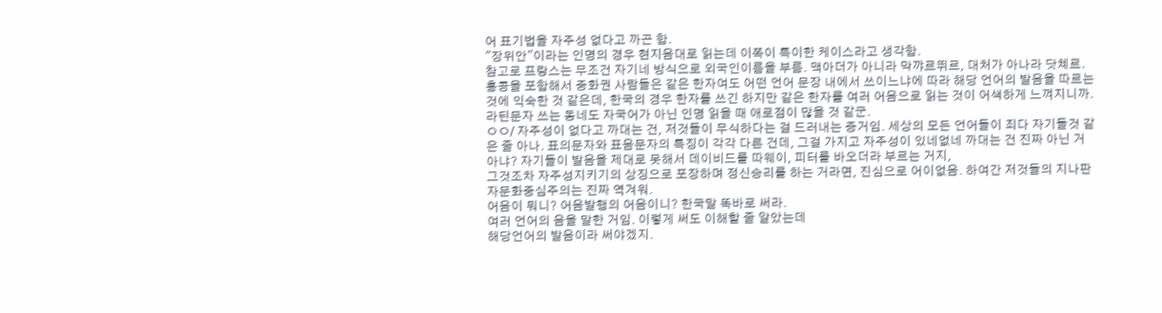어 표기법을 자주성 없다고 까곤 함.
"장위안"이라는 인명의 경우 현지음대로 읽는데 이쪽이 특이한 케이스라고 생각함.
참고로 프랑스는 무조건 자기네 방식으로 외국인이름을 부름. 맥아더가 아니라 막꺄르뛰르, 대처가 아나라 닷쳬르.
홍콩을 포함해서 중화권 사람들은 같은 한자여도 어떤 언어 문장 내에서 쓰이느냐에 따라 해당 언어의 발음을 따르는 것에 익숙한 것 같은데, 한국의 경우 한자를 쓰긴 하지만 같은 한자를 여러 어음으로 읽는 것이 어색하게 느껴지니까.
라틴문자 쓰는 동네도 자국어가 아닌 인명 읽을 때 애로점이 많을 것 같군.
ㅇㅇ/ 자주성이 없다고 까대는 건, 저것들이 무식하다는 걸 드러내는 증거임. 세상의 모든 언어들이 죄다 자기들것 같은 줄 아나. 표의문자와 표음문자의 특징이 각각 다른 건데, 그걸 가지고 자주성이 있네없네 까대는 건 진짜 아닌 거 아냐? 자기들이 발음을 제대로 못해서 데이비드를 따웨이, 피터를 바오더라 부르는 거지,
그것조차 자주성지키기의 상징으로 포장하며 정신승리를 하는 거라면, 진심으로 어이없음. 하여간 저것들의 지나판 자문화중심주의는 진짜 역겨워.
어음이 뭐니? 어음발행의 어음이니? 한국말 똑바로 써라.
여러 언어의 음을 말한 거임. 이렇게 써도 이해할 줄 알았는데
해당언어의 발음이라 써야겠지.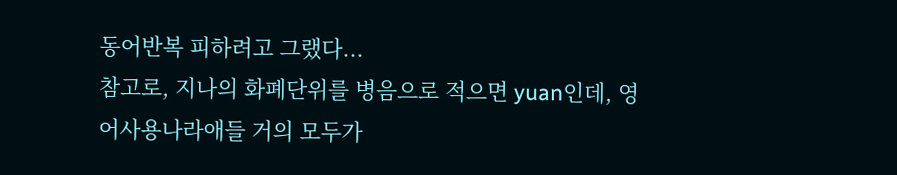동어반복 피하려고 그랬다...
참고로, 지나의 화폐단위를 병음으로 적으면 yuan인데, 영어사용나라애들 거의 모두가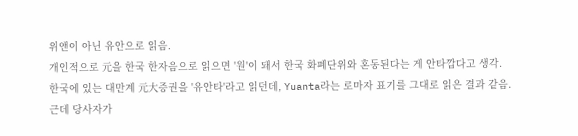위앤이 아닌 유안으로 읽음.
개인적으로 元을 한국 한자음으로 읽으면 '원'이 돼서 한국 화폐단위와 혼동된다는 게 안타깝다고 생각.
한국에 있는 대만계 元大증권을 '유안타'라고 읽던데, Yuanta라는 로마자 표기를 그대로 읽은 결과 같음.
근데 당사자가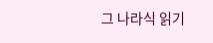그 나라식 읽기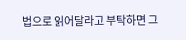법으로 읽어달라고 부탁하면 그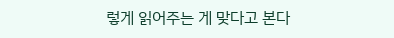렇게 읽어주는 게 맞다고 본다